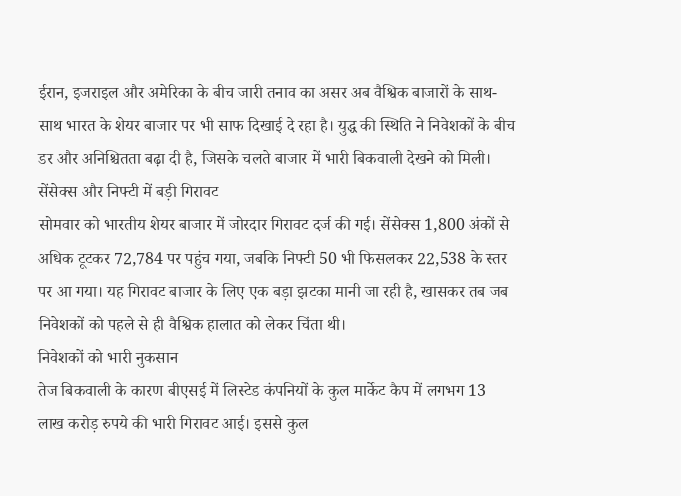ईरान, इजराइल और अमेरिका के बीच जारी तनाव का असर अब वैश्विक बाजारों के साथ-साथ भारत के शेयर बाजार पर भी साफ दिखाई दे रहा है। युद्ध की स्थिति ने निवेशकों के बीच डर और अनिश्चितता बढ़ा दी है, जिसके चलते बाजार में भारी बिकवाली देखने को मिली।
सेंसेक्स और निफ्टी में बड़ी गिरावट
सोमवार को भारतीय शेयर बाजार में जोरदार गिरावट दर्ज की गई। सेंसेक्स 1,800 अंकों से अधिक टूटकर 72,784 पर पहुंच गया, जबकि निफ्टी 50 भी फिसलकर 22,538 के स्तर पर आ गया। यह गिरावट बाजार के लिए एक बड़ा झटका मानी जा रही है, खासकर तब जब निवेशकों को पहले से ही वैश्विक हालात को लेकर चिंता थी।
निवेशकों को भारी नुकसान
तेज बिकवाली के कारण बीएसई में लिस्टेड कंपनियों के कुल मार्केट कैप में लगभग 13 लाख करोड़ रुपये की भारी गिरावट आई। इससे कुल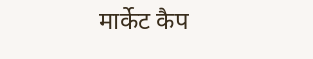मार्केट कैप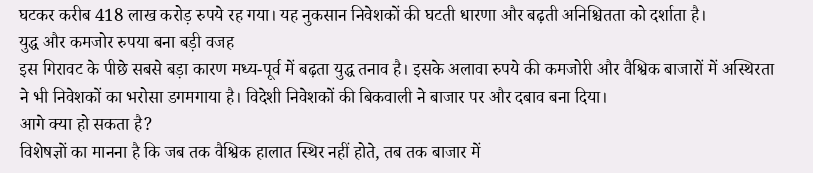घटकर करीब 418 लाख करोड़ रुपये रह गया। यह नुकसान निवेशकों की घटती धारणा और बढ़ती अनिश्चितता को दर्शाता है।
युद्ध और कमजोर रुपया बना बड़ी वजह
इस गिरावट के पीछे सबसे बड़ा कारण मध्य-पूर्व में बढ़ता युद्ध तनाव है। इसके अलावा रुपये की कमजोरी और वैश्विक बाजारों में अस्थिरता ने भी निवेशकों का भरोसा डगमगाया है। विदेशी निवेशकों की बिकवाली ने बाजार पर और दबाव बना दिया।
आगे क्या हो सकता है?
विशेषज्ञों का मानना है कि जब तक वैश्विक हालात स्थिर नहीं होते, तब तक बाजार में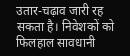उतार-चढ़ाव जारी रह सकता है। निवेशकों को फिलहाल सावधानी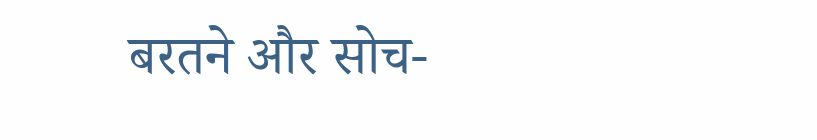बरतने और सोच-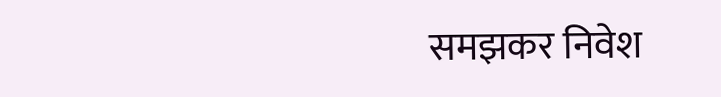समझकर निवेश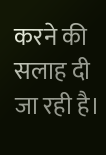करने की सलाह दी जा रही है।